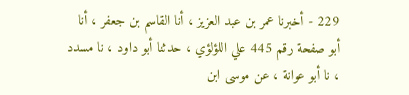229 - أخبرنا عمر بن عبد العزيز ، أنا القاسم بن جعفر ، أنا أبو صفحة رقم 445 علي اللؤلؤي ، حدثنا أبو داود ، نا مسدد ، نا أبو عوانة ، عن موسى ابن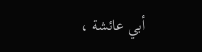أبي عائشة ،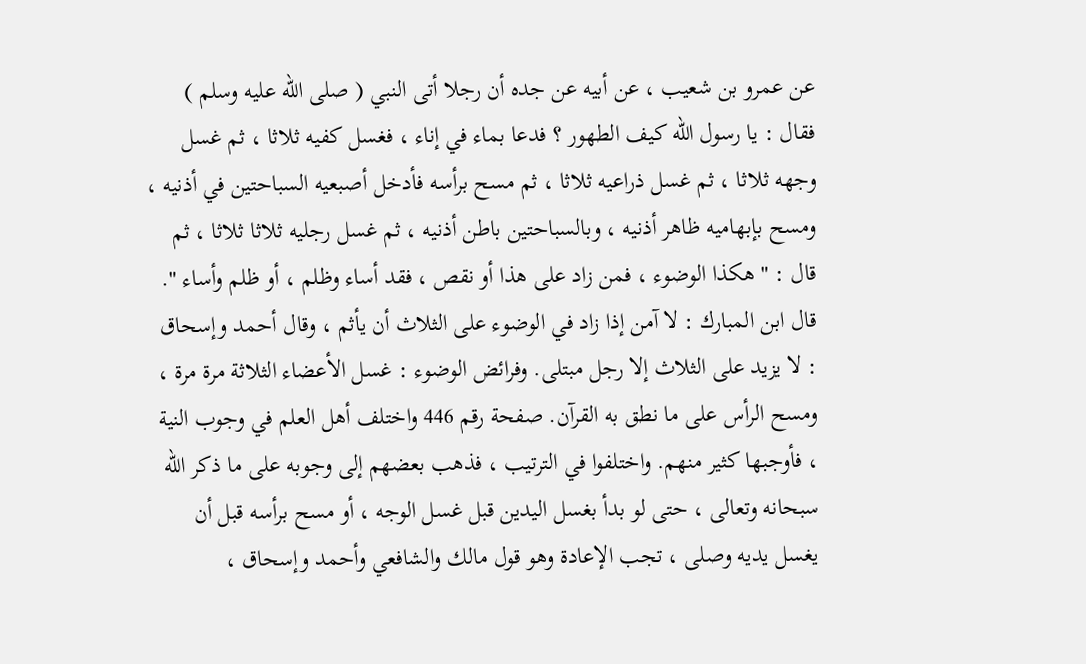عن عمرو بن شعيب ، عن أبيه عن جده أن رجلا أتى النبي ( صلى الله عليه وسلم ) فقال : يا رسول الله كيف الطهور ؟ فدعا بماء في إناء ، فغسل كفيه ثلاثا ، ثم غسل وجهه ثلاثا ، ثم غسل ذراعيه ثلاثا ، ثم مسح برأسه فأدخل أصبعيه السباحتين في أذنيه ، ومسح بإبهاميه ظاهر أذنيه ، وبالسباحتين باطن أذنيه ، ثم غسل رجليه ثلاثا ثلاثا ، ثم قال : " هكذا الوضوء ، فمن زاد على هذا أو نقص ، فقد أساء وظلم ، أو ظلم وأساء ". قال ابن المبارك : لا آمن إذا زاد في الوضوء على الثلاث أن يأثم ، وقال أحمد وإسحاق : لا يزيد على الثلاث إلا رجل مبتلى. وفرائض الوضوء : غسل الأعضاء الثلاثة مرة مرة ، ومسح الرأس على ما نطق به القرآن. صفحة رقم 446 واختلف أهل العلم في وجوب النية ، فأوجبها كثير منهم. واختلفوا في الترتيب ، فذهب بعضهم إلى وجوبه على ما ذكر الله سبحانه وتعالى ، حتى لو بدأ بغسل اليدين قبل غسل الوجه ، أو مسح برأسه قبل أن يغسل يديه وصلى ، تجب الإعادة وهو قول مالك والشافعي وأحمد وإسحاق ،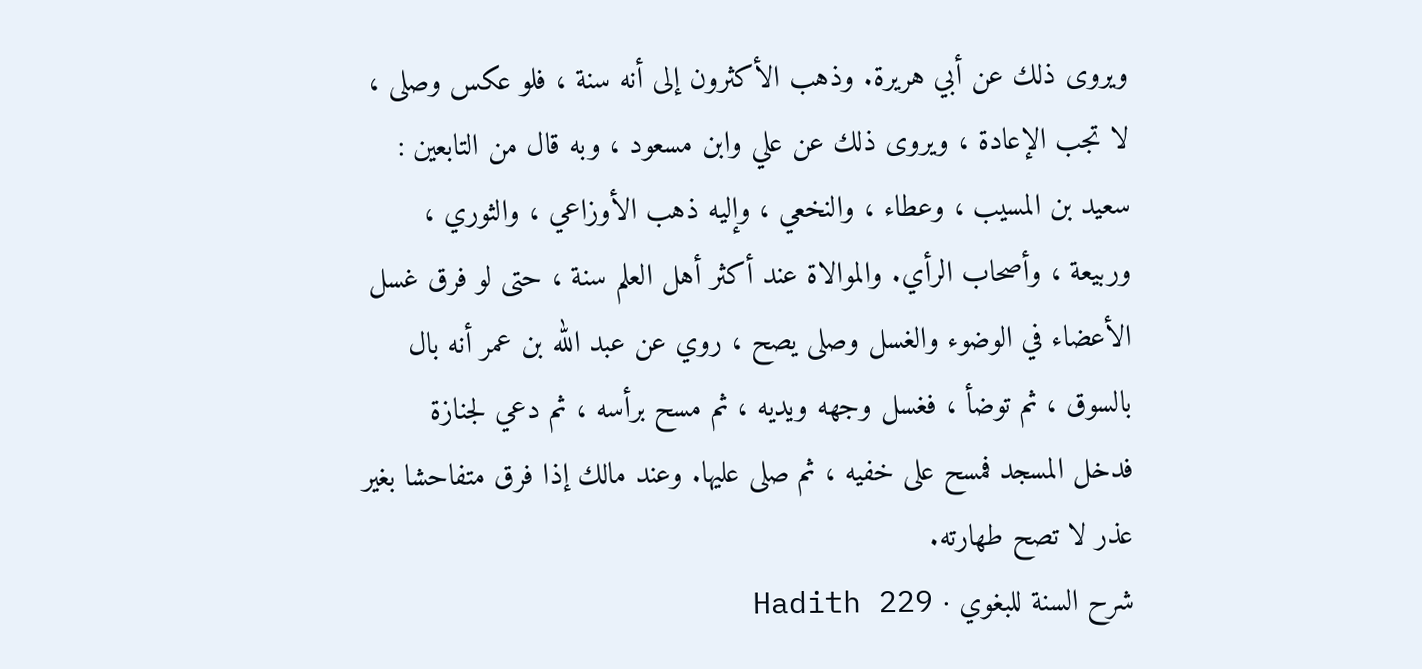ويروى ذلك عن أبي هريرة. وذهب الأكثرون إلى أنه سنة ، فلو عكس وصلى ، لا تجب الإعادة ، ويروى ذلك عن علي وابن مسعود ، وبه قال من التابعين : سعيد بن المسيب ، وعطاء ، والنخعي ، وإليه ذهب الأوزاعي ، والثوري ، وربيعة ، وأصحاب الرأي. والموالاة عند أكثر أهل العلم سنة ، حتى لو فرق غسل الأعضاء في الوضوء والغسل وصلى يصح ، روي عن عبد الله بن عمر أنه بال بالسوق ، ثم توضأ ، فغسل وجهه ويديه ، ثم مسح برأسه ، ثم دعي لجنازة فدخل المسجد فمسح على خفيه ، ثم صلى عليها. وعند مالك إذا فرق متفاحشا بغير عذر لا تصح طهارته.
شرح السنة للبغوي · Hadith 229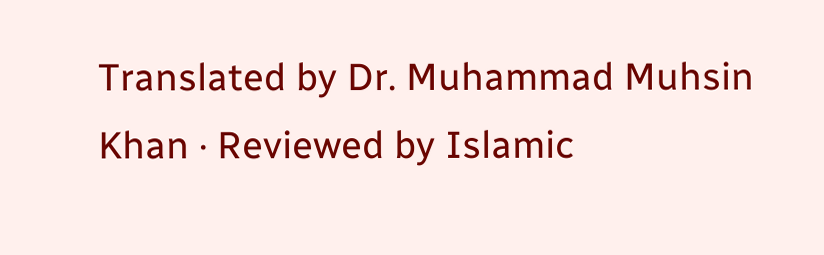Translated by Dr. Muhammad Muhsin Khan · Reviewed by Islamic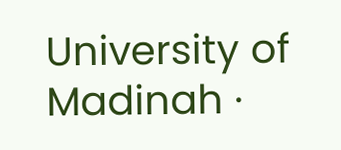University of Madinah ·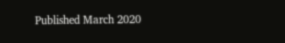Published March 2020